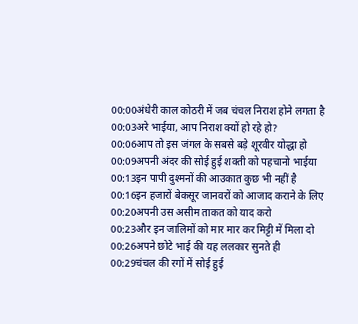00:00अंधेरी काल कोठरी में जब चंचल निराश होने लगता है
00:03अरे भाईया, आप निराश क्यों हो रहे हो?
00:06आप तो इस जंगल के सबसे बड़े शूरवीर योद्धा हो
00:09अपनी अंदर की सोई हुई शक्ती को पहचानो भाईया
00:13इन पापी दुश्मनों की आउकात कुछ भी नहीं है
00:16इन हजारों बेकसूर जानवरों को आजाद कराने के लिए
00:20अपनी उस असीम ताकत को याद करो
00:23और इन जालिमों को मार मार कर मिट्टी में मिला दो
00:26अपने छोटे भाई की यह ललकार सुनते ही
00:29चंचल की रगों में सोई हुई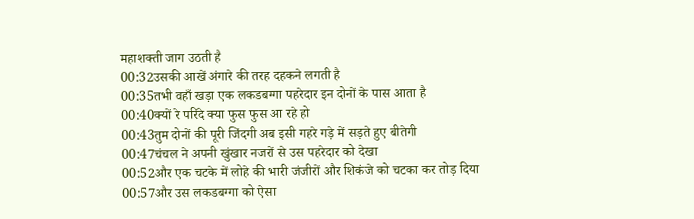महाशक्ती जाग उठती है
00:32उसकी आखें अंगारे की तरह दहकने लगती है
00:35तभी वहाँ खड़ा एक लकडबग्गा पहरेदार इन दोनों के पास आता है
00:40क्यों रे परिंदे क्या फुस फुस आ रहे हो
00:43तुम दोनों की पूरी जिंदगी अब इसी गहरे गड़े में सड़ते हुए बीतेगी
00:47चंचल ने अपनी खुंखार नजरों से उस पहरेदार को देखा
00:52और एक चटके में लोहे की भारी जंजीरों और शिकंजे को चटका कर तोड़ दिया
00:57और उस लकडबग्गा को ऐसा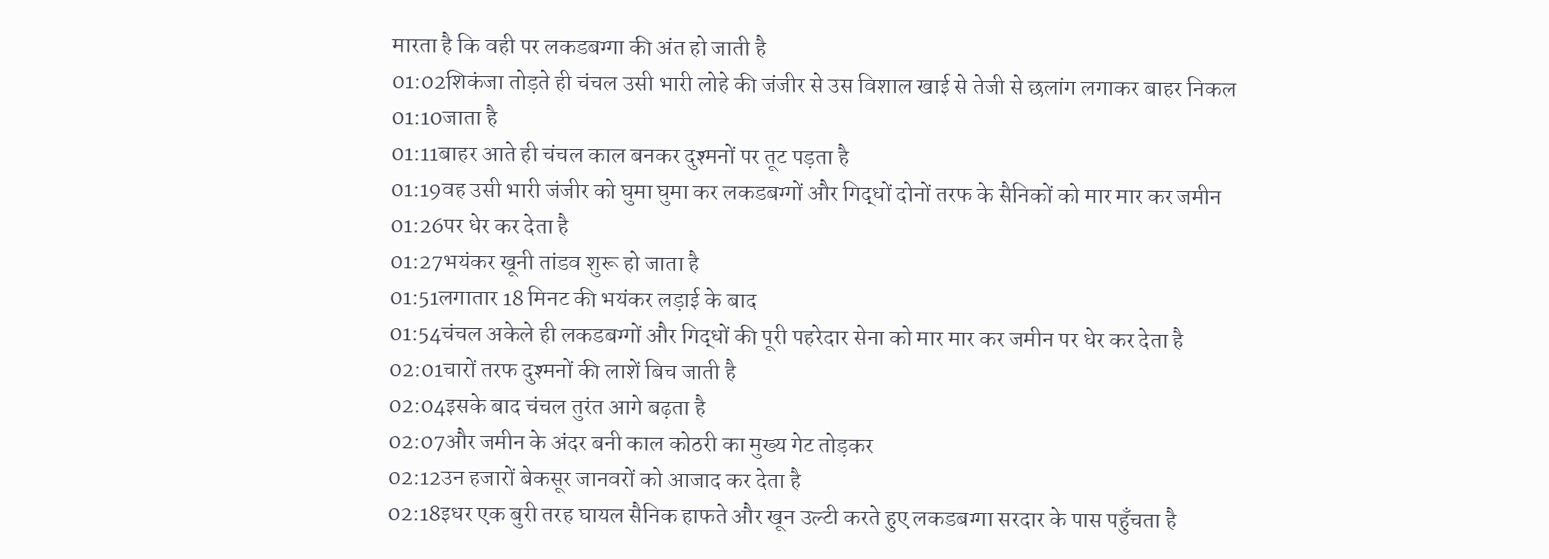मारता है कि वही पर लकडबग्गा की अंत हो जाती है
01:02शिकंजा तोड़ते ही चंचल उसी भारी लोहे की जंजीर से उस विशाल खाई से तेजी से छलांग लगाकर बाहर निकल
01:10जाता है
01:11बाहर आते ही चंचल काल बनकर दुश्मनों पर तूट पड़ता है
01:19वह उसी भारी जंजीर को घुमा घुमा कर लकडबग्गों और गिद्धों दोनों तरफ के सैनिकों को मार मार कर जमीन
01:26पर धेर कर देता है
01:27भयंकर खूनी तांडव शुरू हो जाता है
01:51लगातार 18 मिनट की भयंकर लड़ाई के बाद
01:54चंचल अकेले ही लकडबग्गों और गिद्धों की पूरी पहरेदार सेना को मार मार कर जमीन पर धेर कर देता है
02:01चारों तरफ दुश्मनों की लाशें बिच जाती है
02:04इसके बाद चंचल तुरंत आगे बढ़ता है
02:07और जमीन के अंदर बनी काल कोठरी का मुख्य गेट तोड़कर
02:12उन हजारों बेकसूर जानवरों को आजाद कर देता है
02:18इधर एक बुरी तरह घायल सैनिक हाफते और खून उल्टी करते हुए लकडबग्गा सरदार के पास पहुँचता है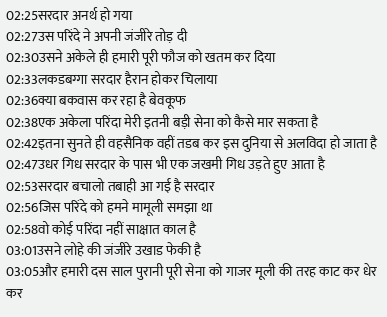02:25सरदार अनर्थ हो गया
02:27उस परिंदे ने अपनी जंजीरे तोड़ दी
02:30उसने अकेले ही हमारी पूरी फौज को खतम कर दिया
02:33लकडबग्गा सरदार हैरान होकर चिलाया
02:36क्या बकवास कर रहा है बेवकूफ
02:38एक अकेला परिंदा मेरी इतनी बड़ी सेना को कैसे मार सकता है
02:42इतना सुनते ही वहसैनिक वहीं तडब कर इस दुनिया से अलविदा हो जाता है
02:47उधर गिध सरदार के पास भी एक जखमी गिध उड़ते हुए आता है
02:53सरदार बचालो तबाही आ गई है सरदार
02:56जिस परिंदे को हमने मामूली समझा था
02:58वो कोई परिंदा नहीं साक्षात काल है
03:01उसने लोहे की जंजीरे उखाड फेकी है
03:05और हमारी दस साल पुरानी पूरी सेना को गाजर मूली की तरह काट कर धेर कर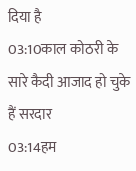दिया है
03:10काल कोठरी के सारे कैदी आजाद हो चुके हैं सरदार
03:14हम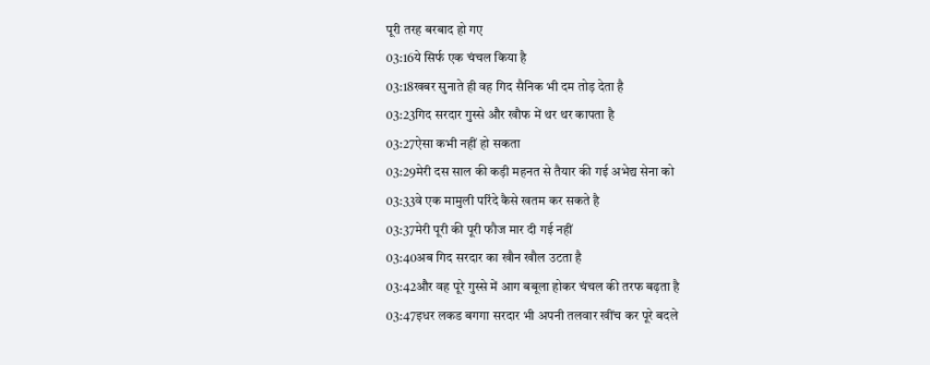पूरी तरह बरबाद हो गए
03:16ये सिर्फ एक चंचल किया है
03:18खबर सुनाते ही वह गिद सैनिक भी दम तोड़ देता है
03:23गिद सरदार गुस्से और खौफ में थर थर कापता है
03:27ऐसा कभी नहीं हो सकता
03:29मेरी दस साल की कड़ी महनत से तैयार की गई अभेद्य सेना को
03:33वे एक मामुली परिंदे कैसे खतम कर सकते है
03:37मेरी पूरी की पूरी फौज मार दी गई नहीं
03:40अब गिद सरदार का खौन खौल उटता है
03:42और वह पूरे गुस्से में आग बबूला होकर चंचल की तरफ बढ़ता है
03:47इधर लकड बगगा सरदार भी अपनी तलवार खींच कर पूरे बदले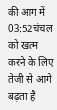की आग में
03:52चंचल को खत्म करने के लिए तेजी से आगे बढ़ता है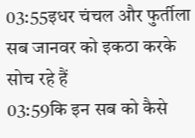03:55इधर चंचल और फुर्तीला सब जानवर को इकठा करके सोच रहे हैं
03:59कि इन सब को कैसे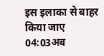इस इलाका से बाहर किया जाए
04:03अब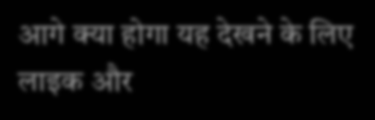आगे क्या होगा यह देखने के लिए लाइक और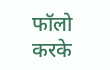फॉलो करके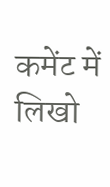कमेंट में लिखो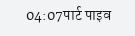04:07पार्ट पाइव